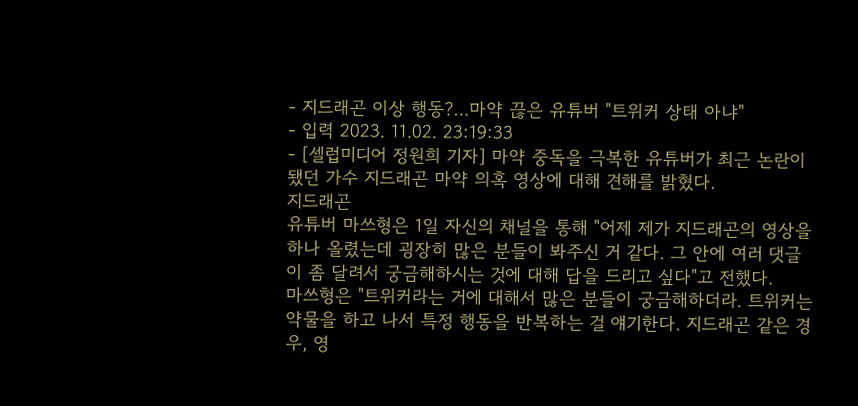- 지드래곤 이상 행동?…마약 끊은 유튜버 "트위커 상태 아냐"
- 입력 2023. 11.02. 23:19:33
- [셀럽미디어 정원희 기자] 마약 중독을 극복한 유튜버가 최근 논란이 됐던 가수 지드래곤 마약 의혹 영상에 대해 견해를 밝혔다.
지드래곤
유튜버 마쓰형은 1일 자신의 채널을 통해 "어제 제가 지드래곤의 영상을 하나 올렸는데 굉장히 많은 분들이 봐주신 거 같다. 그 안에 여러 댓글이 좀 달려서 궁금해하시는 것에 대해 답을 드리고 싶다"고 전했다.
마쓰형은 "트위커라는 거에 대해서 많은 분들이 궁금해하더라. 트위커는 약물을 하고 나서 특정 행동을 반복하는 걸 얘기한다. 지드래곤 같은 경우, 영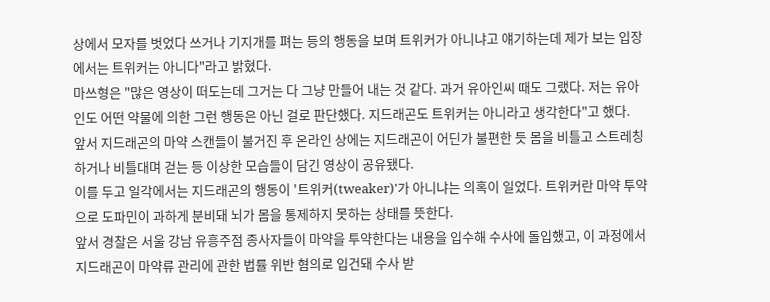상에서 모자를 벗었다 쓰거나 기지개를 펴는 등의 행동을 보며 트위커가 아니냐고 얘기하는데 제가 보는 입장에서는 트위커는 아니다"라고 밝혔다.
마쓰형은 "많은 영상이 떠도는데 그거는 다 그냥 만들어 내는 것 같다. 과거 유아인씨 때도 그랬다. 저는 유아인도 어떤 약물에 의한 그런 행동은 아닌 걸로 판단했다. 지드래곤도 트위커는 아니라고 생각한다"고 했다.
앞서 지드래곤의 마약 스캔들이 불거진 후 온라인 상에는 지드래곤이 어딘가 불편한 듯 몸을 비틀고 스트레칭하거나 비틀대며 걷는 등 이상한 모습들이 담긴 영상이 공유됐다.
이를 두고 일각에서는 지드래곤의 행동이 '트위커(tweaker)'가 아니냐는 의혹이 일었다. 트위커란 마약 투약으로 도파민이 과하게 분비돼 뇌가 몸을 통제하지 못하는 상태를 뜻한다.
앞서 경찰은 서울 강남 유흥주점 종사자들이 마약을 투약한다는 내용을 입수해 수사에 돌입했고, 이 과정에서 지드래곤이 마약류 관리에 관한 법률 위반 혐의로 입건돼 수사 받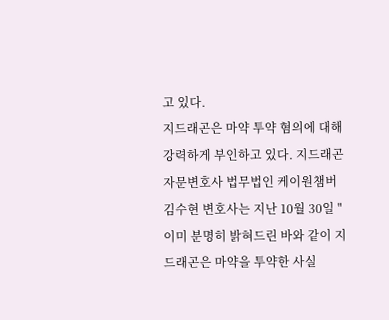고 있다.
지드래곤은 마약 투약 혐의에 대해 강력하게 부인하고 있다. 지드래곤 자문변호사 법무법인 케이원챔버 김수현 변호사는 지난 10월 30일 "이미 분명히 밝혀드린 바와 같이 지드래곤은 마약을 투약한 사실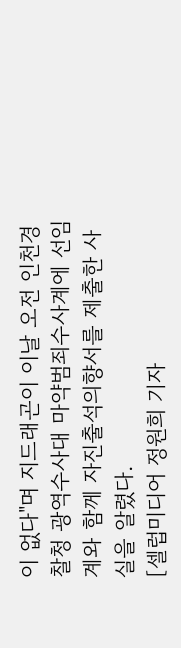이 없다"며 지드래곤이 이날 오전 인천경찰청 광역수사대 마약범죄수사계에 선임계와 함께 자진출석의향서를 제출한 사실을 알렸다.
[셀럽미디어 정원희 기자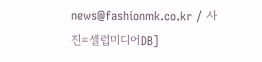news@fashionmk.co.kr / 사진=셀럽미디어DB]